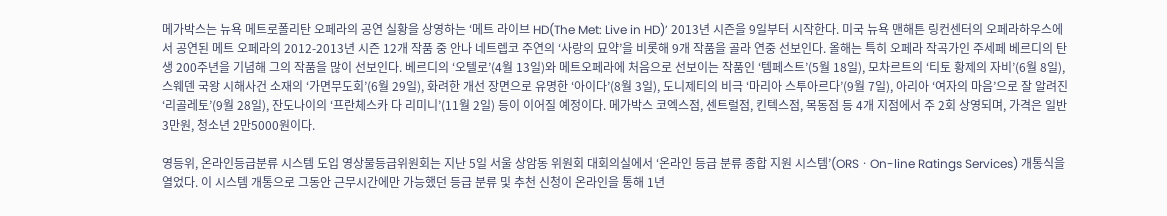메가박스는 뉴욕 메트로폴리탄 오페라의 공연 실황을 상영하는 ‘메트 라이브 HD(The Met: Live in HD)’ 2013년 시즌을 9일부터 시작한다. 미국 뉴욕 맨해튼 링컨센터의 오페라하우스에서 공연된 메트 오페라의 2012-2013년 시즌 12개 작품 중 안나 네트렙코 주연의 ‘사랑의 묘약’을 비롯해 9개 작품을 골라 연중 선보인다. 올해는 특히 오페라 작곡가인 주세페 베르디의 탄생 200주년을 기념해 그의 작품을 많이 선보인다. 베르디의 ‘오텔로’(4월 13일)와 메트오페라에 처음으로 선보이는 작품인 ‘템페스트’(5월 18일), 모차르트의 ‘티토 황제의 자비’(6월 8일), 스웨덴 국왕 시해사건 소재의 ‘가면무도회’(6월 29일), 화려한 개선 장면으로 유명한 ‘아이다’(8월 3일), 도니제티의 비극 ‘마리아 스투아르다’(9월 7일), 아리아 ‘여자의 마음’으로 잘 알려진 ‘리골레토’(9월 28일), 잔도나이의 ‘프란체스카 다 리미니’(11월 2일) 등이 이어질 예정이다. 메가박스 코엑스점, 센트럴점, 킨텍스점, 목동점 등 4개 지점에서 주 2회 상영되며, 가격은 일반 3만원, 청소년 2만5000원이다.

영등위, 온라인등급분류 시스템 도입 영상물등급위원회는 지난 5일 서울 상암동 위원회 대회의실에서 ‘온라인 등급 분류 종합 지원 시스템’(ORSㆍOn-line Ratings Services) 개통식을 열었다. 이 시스템 개통으로 그동안 근무시간에만 가능했던 등급 분류 및 추천 신청이 온라인을 통해 1년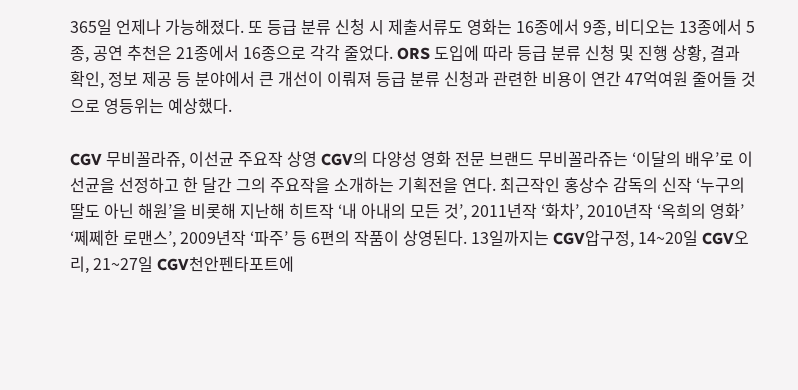365일 언제나 가능해졌다. 또 등급 분류 신청 시 제출서류도 영화는 16종에서 9종, 비디오는 13종에서 5종, 공연 추천은 21종에서 16종으로 각각 줄었다. ORS 도입에 따라 등급 분류 신청 및 진행 상황, 결과 확인, 정보 제공 등 분야에서 큰 개선이 이뤄져 등급 분류 신청과 관련한 비용이 연간 47억여원 줄어들 것으로 영등위는 예상했다.

CGV 무비꼴라쥬, 이선균 주요작 상영 CGV의 다양성 영화 전문 브랜드 무비꼴라쥬는 ‘이달의 배우’로 이선균을 선정하고 한 달간 그의 주요작을 소개하는 기획전을 연다. 최근작인 홍상수 감독의 신작 ‘누구의 딸도 아닌 해원’을 비롯해 지난해 히트작 ‘내 아내의 모든 것’, 2011년작 ‘화차’, 2010년작 ‘옥희의 영화’ ‘쩨쩨한 로맨스’, 2009년작 ‘파주’ 등 6편의 작품이 상영된다. 13일까지는 CGV압구정, 14~20일 CGV오리, 21~27일 CGV천안펜타포트에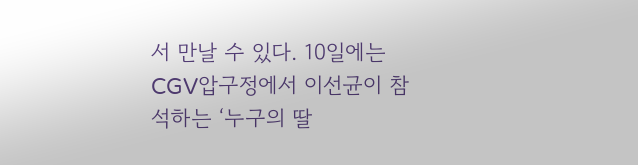서 만날 수 있다. 10일에는 CGV압구정에서 이선균이 참석하는 ‘누구의 딸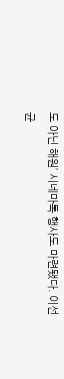도 아닌 해원’ 시네마톡 행사도 마련됐다. 이선균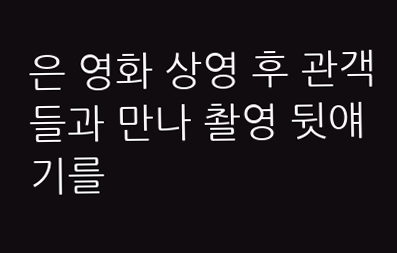은 영화 상영 후 관객들과 만나 촬영 뒷얘기를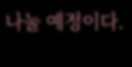나눌 예정이다.